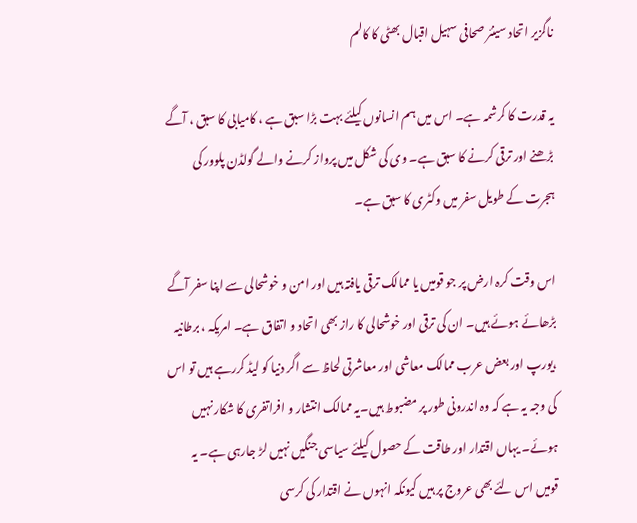ناگزیر اتحاد سینئر صحافی سہیل اقبال بھٹی کا کالم

یہ قدرت کا کرشمہ ہے۔ اس میں ہم انسانوں کیلئے بہت بڑا سبق ہے ، کامیابی کا سبق ، آگے بڑھنے اور ترقی کرنے کا سبق ہے۔ وی کی شکل میں پرواز کرنے والے گولڈن پلوور کی ہجرت کے طویل سفر میں وکٹری کا سبق ہے۔

اس وقت کرہ ارض پر جو قومیں یا ممالک ترقی یافتہ ہیں اور امن و خوشحالی سے اپنا سفر آگے بڑھائے ہوئے ہیں۔ ان کی ترقی اور خوشحالی کا راز بھی اتحاد و اتفاق ہے۔ امریکہ ، برطانیہ ،یورپ اور بعض عرب ممالک معاشی اور معاشرتی لحاظ سے اگر دنیا کو لیڈ کررہے ہیں تو اس کی وجہ یہ ہے کہ وہ اندرونی طور پر مضبوط ہیں۔یہ ممالک انتشار و افراتفری کا شکار نہیں ہوئے۔ یہاں اقتدار اور طاقت کے حصول کیلئے سیاسی جنگیں نہیں لڑ جارہی ہے۔ یہ قومیں اس لئے بھی عروج پر ہیں کیونکہ انہوں نے اقتدار کی کرسی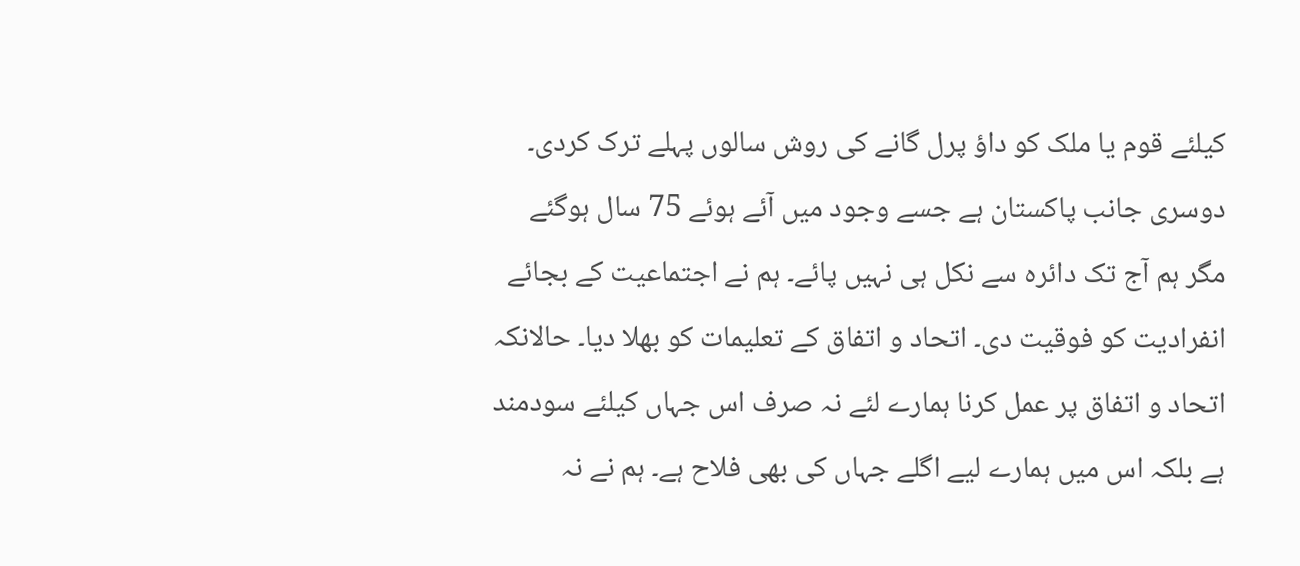کیلئے قوم یا ملک کو داؤ پرل گانے کی روش سالوں پہلے ترک کردی۔ دوسری جانب پاکستان ہے جسے وجود میں آئے ہوئے 75 سال ہوگئے مگر ہم آج تک دائرہ سے نکل ہی نہیں پائے۔ ہم نے اجتماعیت کے بجائے انفرادیت کو فوقیت دی۔ اتحاد و اتفاق کے تعلیمات کو بھلا دیا۔ حالانکہ اتحاد و اتفاق پر عمل کرنا ہمارے لئے نہ صرف اس جہاں کیلئے سودمند ہے بلکہ اس میں ہمارے لیے اگلے جہاں کی بھی فلاح ہے۔ ہم نے نہ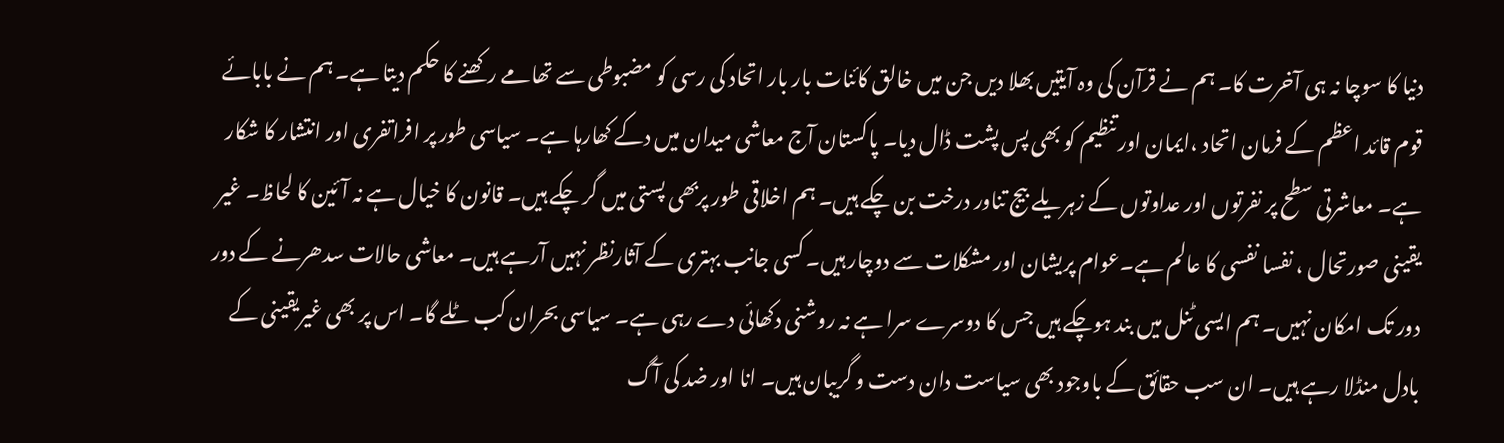دنیا کا سوچا نہ ہی آخرت کا۔ ہم نے قرآن کی وہ آیتیں بھلا دیں جن میں خالق کائنات بار بار اتحاد کی رسی کو مضبوطی سے تھامے رکھنے کا حکم دیتا ہے۔ ہم نے بابائے قوم قائد اعظم کے فرمان اتحاد ،ایمان اور تنظیم کو بھی پس پشت ڈال دیا۔ پاکستان آج معاشی میدان میں دکے کھارہا ہے۔ سیاسی طور پر افراتفری اور انتشار کا شکار ہے۔ معاشرتی سطح پر نفرتوں اور عداوتوں کے زہریلے بیج تناور درخت بن چکے ہیں۔ ہم اخلاقی طور پربھی پستی میں گر چکے ہیں۔ قانون کا خیال ہے نہ آئین کا لحاظ۔ غیر یقینی صورتحال ، نفسا نفسی کا عالم ہے۔عوام پریشان اور مشکلات سے دوچار ہیں۔ کسی جانب بہتری کے آثارنظر نہیں آرہے ہیں۔ معاشی حالات سدھرنے کے دور دور تک امکان نہیں۔ ہم ایسی ٹنل میں بند ہوچکے ہیں جس کا دوسرے سرا ہے نہ روشنی دکھائی دے رہی ہے۔ سیاسی بحران کب ٹلے گا۔ اس پر بھی غیریقینی کے بادل منڈلا رہے ہیں۔ ان سب حقائق کے باوجود بھی سیاست دان دست و گریبان ہیں۔ انا اور ضد کی آگ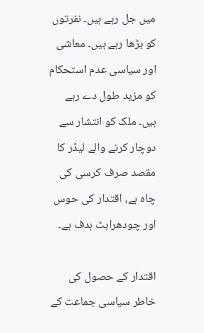میں جل رہے ہیں۔ نفرتوں کو بڑھا رہے ہیں۔ معاشی اور سیاسی عدم استحکام کو مزید طول دے رہے ہیں۔ ملک کو انتشار سے دوچار کرنے والے لیڈر کا مقصد صرف کرسی کی چاہ ہے، اقتدار کی حوس اور چودھراہٹ ہدف ہے۔

اقتدار کے حصول کی خاطر سیاسی جماعت کے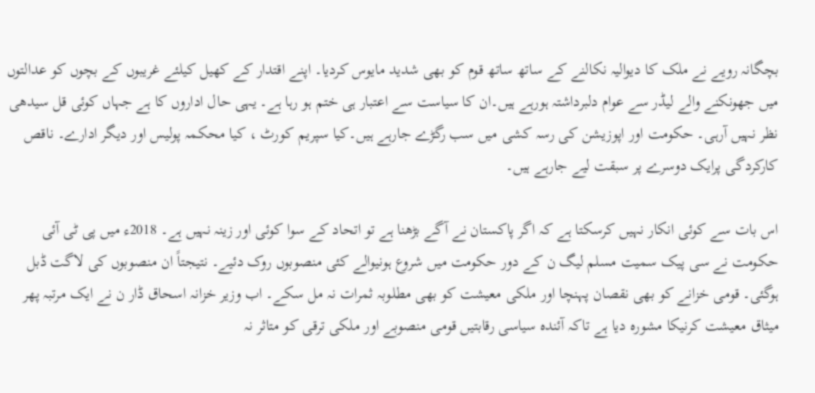بچگانہ رویے نے ملک کا دیوالیہ نکالنے کے ساتھ ساتھ قوم کو بھی شدید مایوس کردیا۔ اپنے اقتدار کے کھیل کیلئے غریبوں کے بچوں کو عدالتوں میں جھونکنے والے لیڈر سے عوام دلبرداشتہ ہورہے ہیں۔ان کا سیاست سے اعتبار ہی ختم ہو رہا ہے۔ یہی حال اداروں کا ہے جہاں کوئی قل سیدھی نظر نہیں آرہی۔ حکومت اور اپوزیشن کی رسہ کشی میں سب رگڑے جارہے ہیں۔کیا سپریم کورٹ ، کیا محکمہ پولیس اور دیگر ادارے۔ ناقص کارکردگی پرایک دوسرے پر سبقت لیے جارہے ہیں۔

اس بات سے کوئی انکار نہیں کرسکتا ہے کہ اگر پاکستان نے آگے بڑھنا ہے تو اتحاد کے سوا کوئی اور زینہ نہیں ہے۔ 2018ء میں پی ٹی آئی حکومت نے سی پیک سمیت مسلم لیگ ن کے دور حکومت میں شروع ہونیوالے کئی منصوبوں روک دئیے۔ نتیجتاً ان منصوبوں کی لاگت ڈبل ہوگئی۔ قومی خزانے کو بھی نقصان پہنچا اور ملکی معیشت کو بھی مطلوبہ ثمرات نہ مل سکے۔ اب وزیر خزانہ اسحاق ڈار ن نے ایک مرتبہ پھر میثاق معیشت کرنیکا مشورہ دیا ہے تاکہ آئندہ سیاسی رقابتیں قومی منصوبے اور ملکی ترقی کو متاثر نہ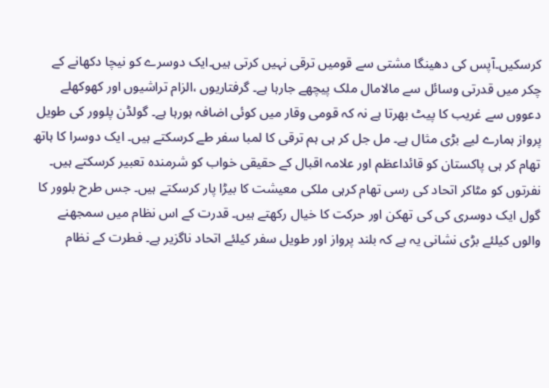کرسکیں۔آپس کی دھینگا مشتی سے قومیں ترقی نہیں کرتی ہیں۔ایک دوسرے کو نیچا دکھانے کے چکر میں قدرتی وسائل سے مالامال ملک پیچھے جارہا ہے۔ گرفتاریوں ،الزام تراشیوں اور کھوکھلے دعووں سے غریب کا پیٹ بھرتا ہے نہ کہ قومی وقار میں کوئی اضافہ ہورہا ہے۔ گولڈن پلوور کی طویل پرواز ہمارے لیے بڑی مثال ہے۔ مل جل کر ہی ہم ترقی کا لمبا سفر طے کرسکتے ہیں۔ ایک دوسرا کا ہاتھ تھام کر ہی پاکستان کو قائداعظم اور علامہ اقبال کے حقیقی خواب کو شرمندہ تعبیر کرسکتے ہیں۔ نفرتوں کو مٹاکر اتحاد کی رسی تھام کرہی ملکی معیشت کا بیڑا پار کرسکتے ہیں۔ جس طرح بلوور کا گول ایک دوسری کی کی تھکن اور حرکت کا خیال رکھتے ہیں۔ قدرت کے اس نظام میں سمجھنے والوں کیلئے بڑی نشانی یہ ہے کہ بلند پرواز اور طویل سفر کیلئے اتحاد ناگزیر ہے۔ فطرت کے نظام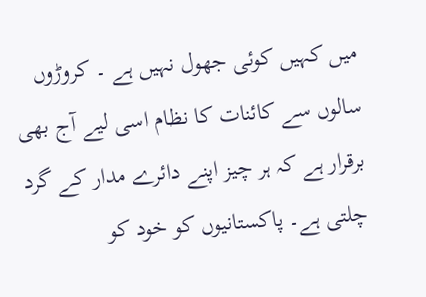میں کہیں کوئی جھول نہیں ہے ۔ کروڑوں سالوں سے کائنات کا نظام اسی لیے آج بھی برقرار ہے کہ ہر چیز اپنے دائرے مدار کے گرد چلتی ہے۔ پاکستانیوں کو خود کو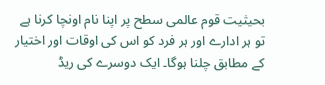بحیثیت قوم عالمی سطح پر اپنا نام اونچا کرنا ہے تو ہر ادارے اور ہر فرد کو اس کی اوقات اور اختیار کے مطابق چلنا ہوگا۔ ایک دوسرے کی ریڈ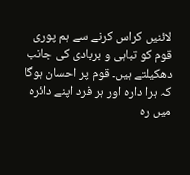لائنیں کراس کرنے سے ہم پوری قوم کو تباہی و بربادی کی جانب دھکیلتے ہیں۔ قوم پر احسان ہوگا کہ ہرا دارہ اور ہر فرد اپنے دائرہ میں رہ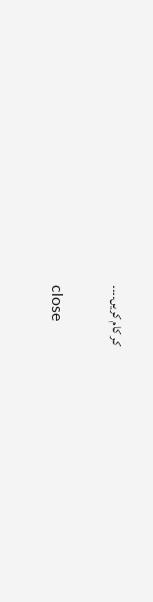کر کام کریں۔۔۔۔

close